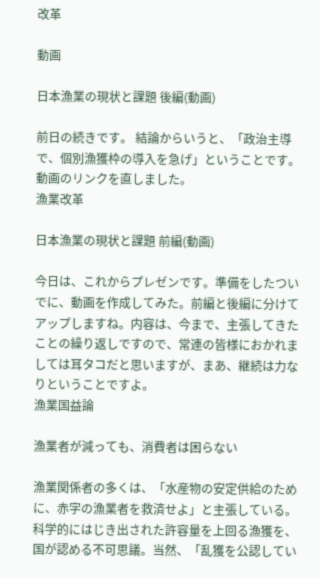改革

動画

日本漁業の現状と課題 後編(動画)

前日の続きです。 結論からいうと、「政治主導で、個別漁獲枠の導入を急げ」ということです。動画のリンクを直しました。
漁業改革

日本漁業の現状と課題 前編(動画)

今日は、これからプレゼンです。準備をしたついでに、動画を作成してみた。前編と後編に分けてアップしますね。内容は、今まで、主張してきたことの繰り返しですので、常連の皆様におかれましては耳タコだと思いますが、まあ、継続は力なりということですよ。
漁業国益論

漁業者が減っても、消費者は困らない

漁業関係者の多くは、「水産物の安定供給のために、赤字の漁業者を救済せよ」と主張している。科学的にはじき出された許容量を上回る漁獲を、国が認める不可思議。当然、「乱獲を公認してい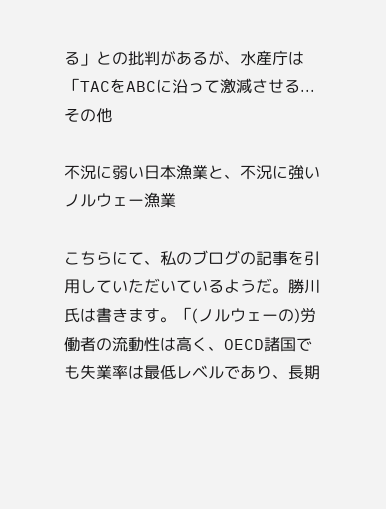る」との批判があるが、水産庁は「TACをABCに沿って激減させる...
その他

不況に弱い日本漁業と、不況に強いノルウェー漁業

こちらにて、私のブログの記事を引用していただいているようだ。勝川氏は書きます。「(ノルウェーの)労働者の流動性は高く、OECD諸国でも失業率は最低レベルであり、長期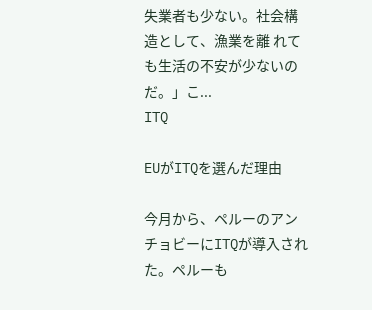失業者も少ない。社会構造として、漁業を離 れても生活の不安が少ないのだ。」こ...
ITQ

EUがITQを選んだ理由

今月から、ペルーのアンチョビーにITQが導入された。ペルーも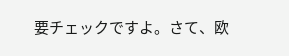要チェックですよ。さて、欧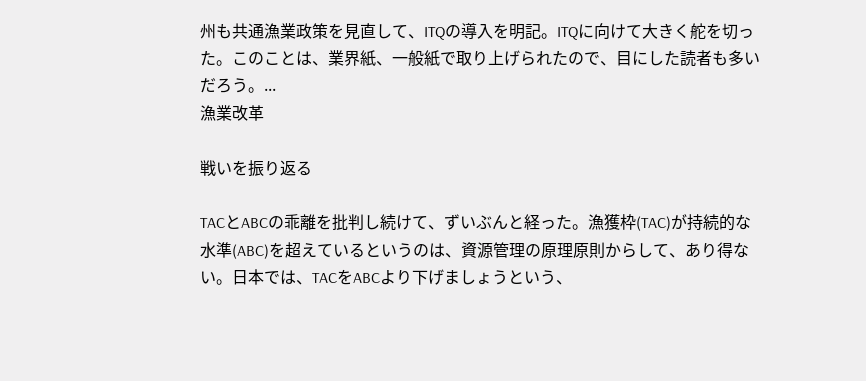州も共通漁業政策を見直して、ITQの導入を明記。ITQに向けて大きく舵を切った。このことは、業界紙、一般紙で取り上げられたので、目にした読者も多いだろう。...
漁業改革

戦いを振り返る

TACとABCの乖離を批判し続けて、ずいぶんと経った。漁獲枠(TAC)が持続的な水準(ABC)を超えているというのは、資源管理の原理原則からして、あり得ない。日本では、TACをABCより下げましょうという、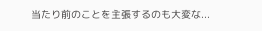当たり前のことを主張するのも大変な...